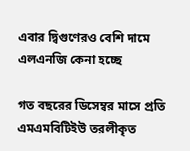এবার দ্বিগুণেরও বেশি দামে এলএনজি কেনা হচ্ছে

গত বছরের ডিসেম্বর মাসে প্রতি এমএমবিটিইউ তরলীকৃত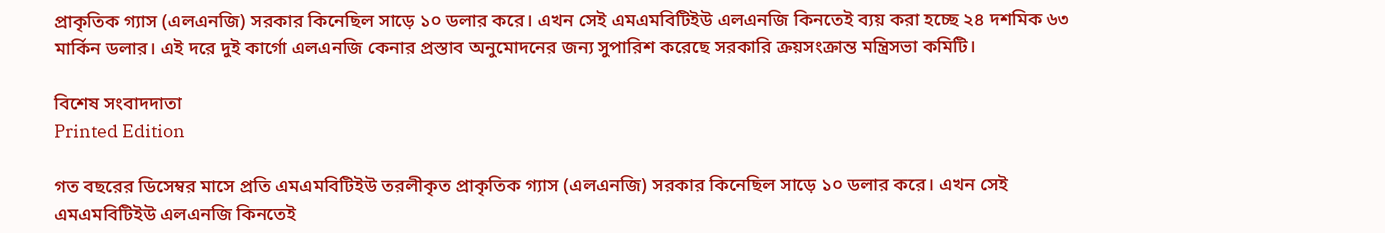প্রাকৃতিক গ্যাস (এলএনজি) সরকার কিনেছিল সাড়ে ১০ ডলার করে। এখন সেই এমএমবিটিইউ এলএনজি কিনতেই ব্যয় করা হচ্ছে ২৪ দশমিক ৬৩ মার্কিন ডলার। এই দরে দুই কার্গো এলএনজি কেনার প্রস্তাব অনুমোদনের জন্য সুপারিশ করেছে সরকারি ক্রয়সংক্রান্ত মন্ত্রিসভা কমিটি।

বিশেষ সংবাদদাতা
Printed Edition

গত বছরের ডিসেম্বর মাসে প্রতি এমএমবিটিইউ তরলীকৃত প্রাকৃতিক গ্যাস (এলএনজি) সরকার কিনেছিল সাড়ে ১০ ডলার করে। এখন সেই এমএমবিটিইউ এলএনজি কিনতেই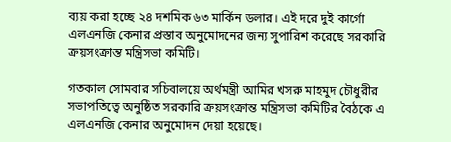ব্যয় করা হচ্ছে ২৪ দশমিক ৬৩ মার্কিন ডলার। এই দরে দুই কার্গো এলএনজি কেনার প্রস্তাব অনুমোদনের জন্য সুপারিশ করেছে সরকারি ক্রয়সংক্রান্ত মন্ত্রিসভা কমিটি।

গতকাল সোমবার সচিবালয়ে অর্থমন্ত্রী আমির খসরু মাহমুদ চৌধুরীর সভাপতিত্বে অনুষ্ঠিত সরকারি ক্রয়সংক্রান্ত মন্ত্রিসভা কমিটির বৈঠকে এ এলএনজি কেনার অনুমোদন দেয়া হয়েছে।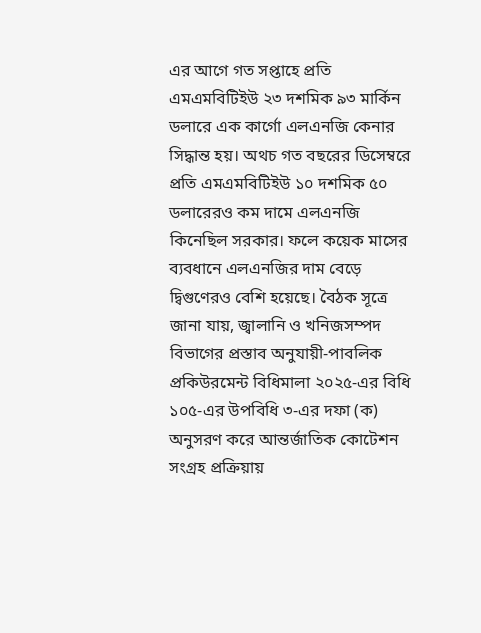এর আগে গত সপ্তাহে প্রতি এমএমবিটিইউ ২৩ দশমিক ৯৩ মার্কিন ডলারে এক কার্গো এলএনজি কেনার সিদ্ধান্ত হয়। অথচ গত বছরের ডিসেম্বরে প্রতি এমএমবিটিইউ ১০ দশমিক ৫০ ডলারেরও কম দামে এলএনজি কিনেছিল সরকার। ফলে কয়েক মাসের ব্যবধানে এলএনজির দাম বেড়ে দ্বিগুণেরও বেশি হয়েছে। বৈঠক সূত্রে জানা যায়, জ্বালানি ও খনিজসম্পদ বিভাগের প্রস্তাব অনুযায়ী-পাবলিক প্রকিউরমেন্ট বিধিমালা ২০২৫-এর বিধি ১০৫-এর উপবিধি ৩-এর দফা (ক) অনুসরণ করে আন্তর্জাতিক কোটেশন সংগ্রহ প্রক্রিয়ায়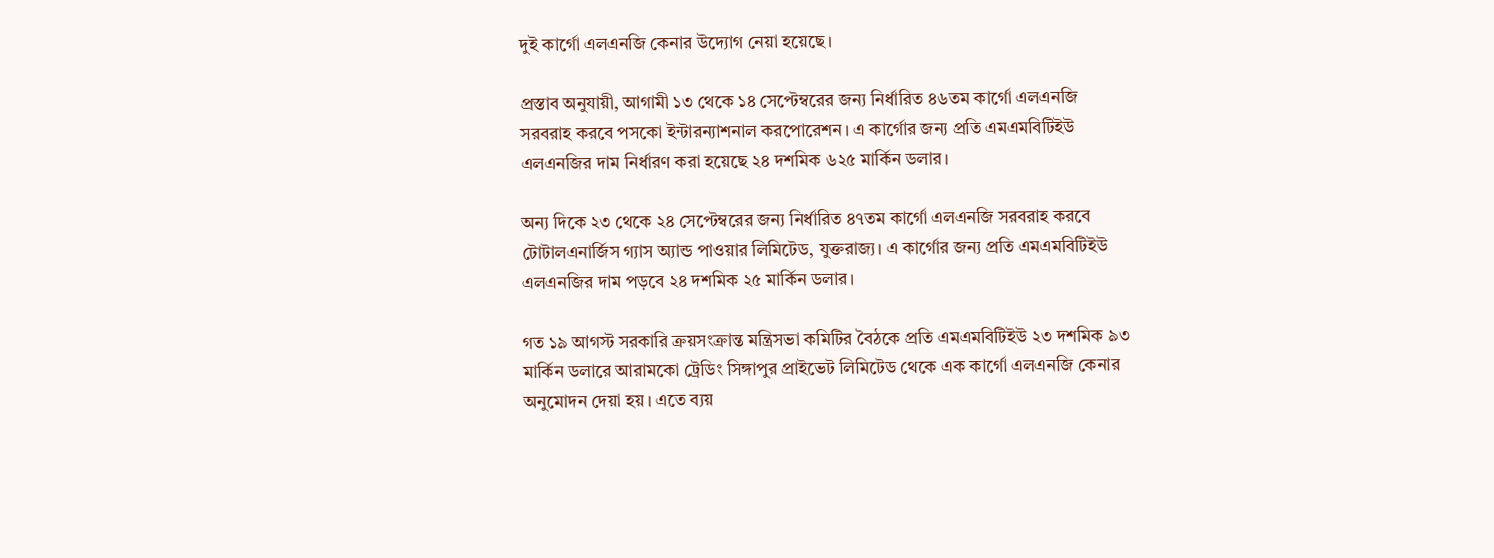দুই কার্গো এলএনজি কেনার উদ্যোগ নেয়া হয়েছে।

প্রস্তাব অনুযায়ী, আগামী ১৩ থেকে ১৪ সেপ্টেম্বরের জন্য নির্ধারিত ৪৬তম কার্গো এলএনজি সরবরাহ করবে পসকো ইন্টারন্যাশনাল করপোরেশন। এ কার্গোর জন্য প্রতি এমএমবিটিইউ এলএনজির দাম নির্ধারণ করা হয়েছে ২৪ দশমিক ৬২৫ মার্কিন ডলার।

অন্য দিকে ২৩ থেকে ২৪ সেপ্টেম্বরের জন্য নির্ধারিত ৪৭তম কার্গো এলএনজি সরবরাহ করবে টোটালএনার্জিস গ্যাস অ্যান্ড পাওয়ার লিমিটেড, যুক্তরাজ্য। এ কার্গোর জন্য প্রতি এমএমবিটিইউ এলএনজির দাম পড়বে ২৪ দশমিক ২৫ মার্কিন ডলার।

গত ১৯ আগস্ট সরকারি ক্রয়সংক্রান্ত মন্ত্রিসভা কমিটির বৈঠকে প্রতি এমএমবিটিইউ ২৩ দশমিক ৯৩ মার্কিন ডলারে আরামকো ট্রেডিং সিঙ্গাপুর প্রাইভেট লিমিটেড থেকে এক কার্গো এলএনজি কেনার অনুমোদন দেয়া হয়। এতে ব্যয়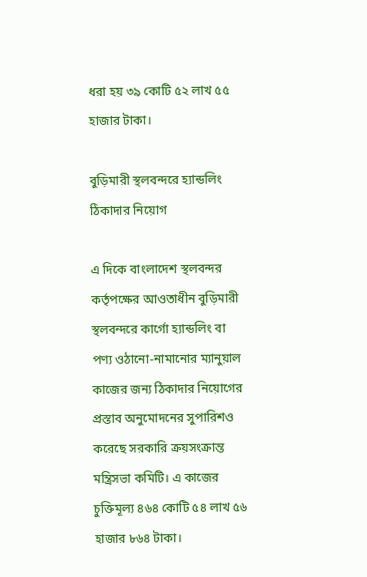ধরা হয় ৩৯ কোটি ৫২ লাখ ৫৫ হাজার টাকা।

বুড়িমারী স্থলবন্দরে হ্যান্ডলিং ঠিকাদার নিয়োগ

এ দিকে বাংলাদেশ স্থলবন্দর কর্তৃপক্ষের আওতাধীন বুড়িমারী স্থলবন্দরে কার্গো হ্যান্ডলিং বা পণ্য ওঠানো-নামানোর ম্যানুয়াল কাজের জন্য ঠিকাদার নিয়োগের প্রস্তাব অনুমোদনের সুপারিশও করেছে সরকারি ক্রয়সংক্রান্ত মন্ত্রিসভা কমিটি। এ কাজের চুক্তিমূল্য ৪৬৪ কোটি ৫৪ লাখ ৫৬ হাজার ৮৬৪ টাকা।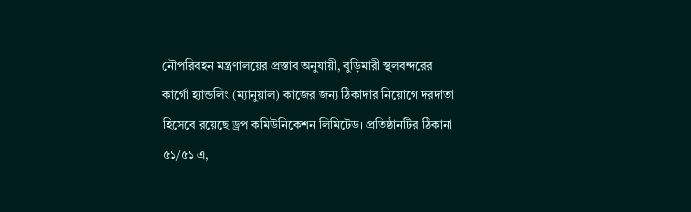নৌপরিবহন মন্ত্রণালয়ের প্রস্তাব অনুযায়ী, বুড়িমারী স্থলবন্দরের কার্গো হ্যান্ডলিং (ম্যানুয়াল) কাজের জন্য ঠিকাদার নিয়োগে দরদাতা হিসেবে রয়েছে ড্রপ কমিউনিকেশন লিমিটেড। প্রতিষ্ঠানটির ঠিকানা ৫১/৫১ এ,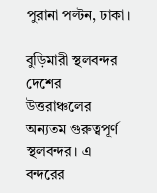পুরানা পল্টন, ঢাকা।

বুড়িমারী স্থলবন্দর দেশের উত্তরাঞ্চলের অন্যতম গুরুত্বপূর্ণ স্থলবন্দর। এ বন্দরের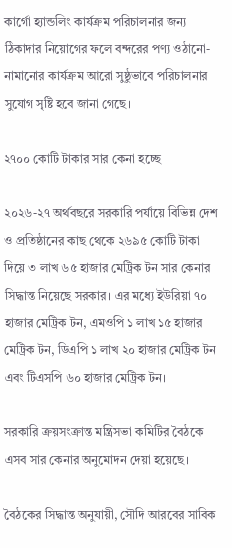কার্গো হ্যান্ডলিং কার্যক্রম পরিচালনার জন্য ঠিকাদার নিয়োগের ফলে বন্দরের পণ্য ওঠানো-নামানোর কার্যক্রম আরো সুষ্ঠুভাবে পরিচালনার সুযোগ সৃষ্টি হবে জানা গেছে।

২৭০০ কোটি টাকার সার কেনা হচ্ছে

২০২৬-২৭ অর্থবছরে সরকারি পর্যায়ে বিভিন্ন দেশ ও প্রতিষ্ঠানের কাছ থেকে ২৬৯৫ কোটি টাকা দিয়ে ৩ লাখ ৬৫ হাজার মেট্রিক টন সার কেনার সিদ্ধান্ত নিয়েছে সরকার। এর মধ্যে ইউরিয়া ৭০ হাজার মেট্রিক টন, এমওপি ১ লাখ ১৫ হাজার মেট্রিক টন, ডিএপি ১ লাখ ২০ হাজার মেট্রিক টন এবং টিএসপি ৬০ হাজার মেট্রিক টন।

সরকারি ক্রয়সংক্রান্ত মন্ত্রিসভা কমিটির বৈঠকে এসব সার কেনার অনুমোদন দেয়া হয়েছে।

বৈঠকের সিদ্ধান্ত অনুযায়ী, সৌদি আরবের সাবিক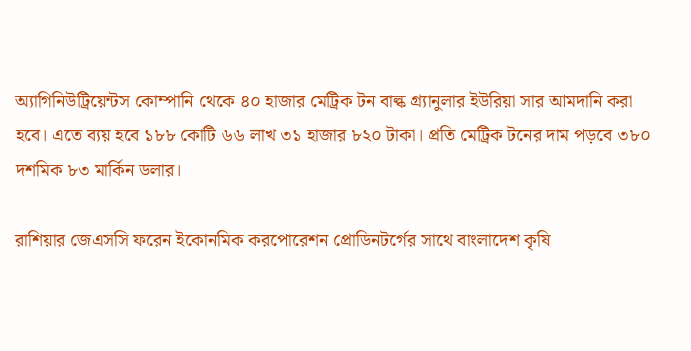অ্যাগিনিউট্রিয়েন্টস কোম্পানি থেকে ৪০ হাজার মেট্রিক টন বাল্ক গ্র্যানুলার ইউরিয়া সার আমদানি করা হবে। এতে ব্যয় হবে ১৮৮ কোটি ৬৬ লাখ ৩১ হাজার ৮২০ টাকা। প্রতি মেট্রিক টনের দাম পড়বে ৩৮০ দশমিক ৮৩ মার্কিন ডলার।

রাশিয়ার জেএসসি ফরেন ইকোনমিক করপোরেশন প্রোডিনটর্গের সাথে বাংলাদেশ কৃষি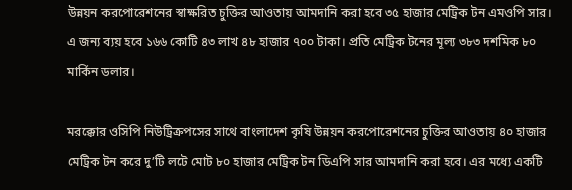উন্নয়ন করপোরেশনের স্বাক্ষরিত চুক্তির আওতায় আমদানি করা হবে ৩৫ হাজার মেট্রিক টন এমওপি সার। এ জন্য ব্যয় হবে ১৬৬ কোটি ৪৩ লাখ ৪৮ হাজার ৭০০ টাকা। প্রতি মেট্রিক টনের মূল্য ৩৮৩ দশমিক ৮০ মার্কিন ডলার।

মরক্কোর ওসিপি নিউট্রিক্রপসের সাথে বাংলাদেশ কৃষি উন্নয়ন করপোরেশনের চুক্তির আওতায় ৪০ হাজার মেট্রিক টন করে দু’টি লটে মোট ৮০ হাজার মেট্রিক টন ডিএপি সার আমদানি করা হবে। এর মধ্যে একটি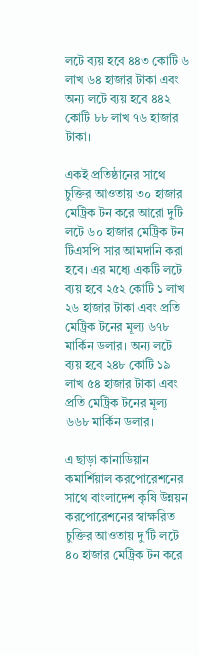লটে ব্যয় হবে ৪৪৩ কোটি ৬ লাখ ৬৪ হাজার টাকা এবং অন্য লটে ব্যয় হবে ৪৪২ কোটি ৮৮ লাখ ৭৬ হাজার টাকা।

একই প্রতিষ্ঠানের সাথে চুক্তির আওতায় ৩০ হাজার মেট্রিক টন করে আরো দুটি লটে ৬০ হাজার মেট্রিক টন টিএসপি সার আমদানি করা হবে। এর মধ্যে একটি লটে ব্যয় হবে ২৫২ কোটি ১ লাখ ২৬ হাজার টাকা এবং প্রতি মেট্রিক টনের মূল্য ৬৭৮ মার্কিন ডলার। অন্য লটে ব্যয় হবে ২৪৮ কোটি ১৯ লাখ ৫৪ হাজার টাকা এবং প্রতি মেট্রিক টনের মূল্য ৬৬৮ মার্কিন ডলার।

এ ছাড়া কানাডিয়ান কমার্শিয়াল করপোরেশনের সাথে বাংলাদেশ কৃষি উন্নয়ন করপোরেশনের স্বাক্ষরিত চুক্তির আওতায় দু’টি লটে ৪০ হাজার মেট্রিক টন করে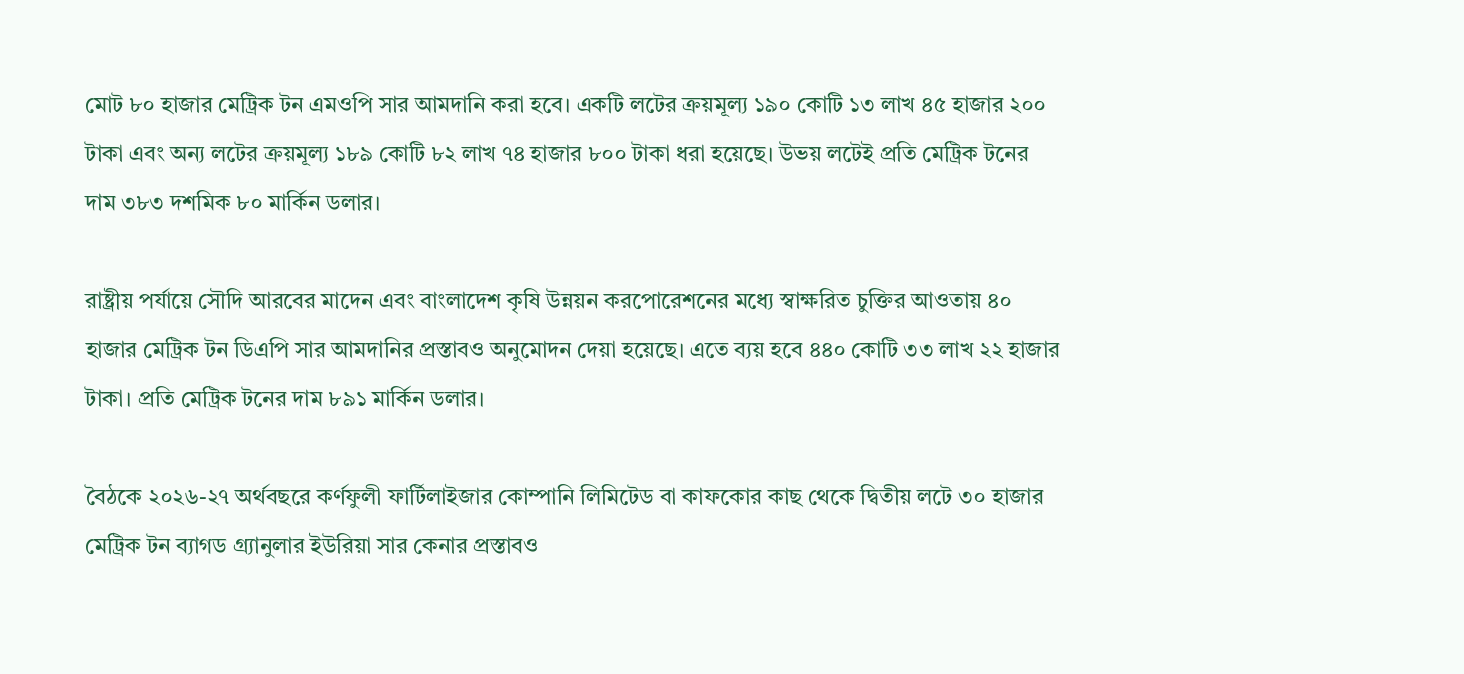মোট ৮০ হাজার মেট্রিক টন এমওপি সার আমদানি করা হবে। একটি লটের ক্রয়মূল্য ১৯০ কোটি ১৩ লাখ ৪৫ হাজার ২০০ টাকা এবং অন্য লটের ক্রয়মূল্য ১৮৯ কোটি ৮২ লাখ ৭৪ হাজার ৮০০ টাকা ধরা হয়েছে। উভয় লটেই প্রতি মেট্রিক টনের দাম ৩৮৩ দশমিক ৮০ মার্কিন ডলার।

রাষ্ট্রীয় পর্যায়ে সৌদি আরবের মাদেন এবং বাংলাদেশ কৃষি উন্নয়ন করপোরেশনের মধ্যে স্বাক্ষরিত চুক্তির আওতায় ৪০ হাজার মেট্রিক টন ডিএপি সার আমদানির প্রস্তাবও অনুমোদন দেয়া হয়েছে। এতে ব্যয় হবে ৪৪০ কোটি ৩৩ লাখ ২২ হাজার টাকা। প্রতি মেট্রিক টনের দাম ৮৯১ মার্কিন ডলার।

বৈঠকে ২০২৬-২৭ অর্থবছরে কর্ণফুলী ফার্টিলাইজার কোম্পানি লিমিটেড বা কাফকোর কাছ থেকে দ্বিতীয় লটে ৩০ হাজার মেট্রিক টন ব্যাগড গ্র্যানুলার ইউরিয়া সার কেনার প্রস্তাবও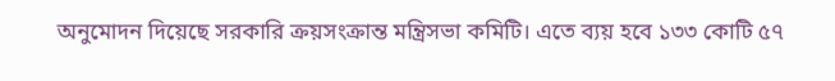অনুমোদন দিয়েছে সরকারি ক্রয়সংক্রান্ত মন্ত্রিসভা কমিটি। এতে ব্যয় হবে ১৩৩ কোটি ৫৭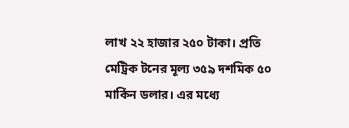লাখ ২২ হাজার ২৫০ টাকা। প্রতি মেট্রিক টনের মূল্য ৩৫৯ দশমিক ৫০ মার্কিন ডলার। এর মধ্যে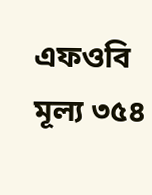এফওবি মূল্য ৩৫৪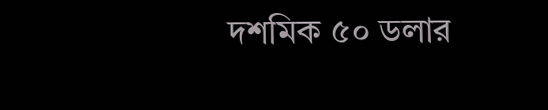দশমিক ৫০ ডলার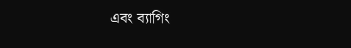এবং ব্যাগিং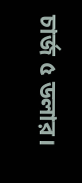চার্জ ৫ ডলার।